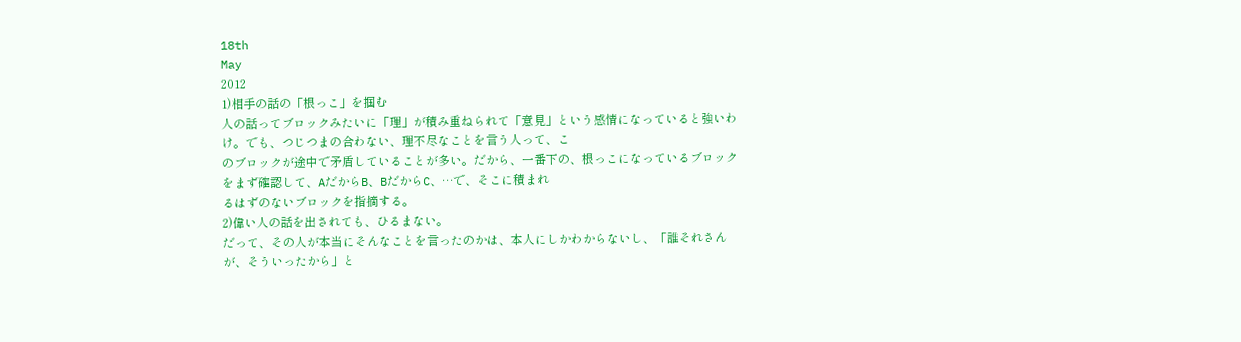18th
May
2012
1)相手の話の「根っこ」を掴む
人の話ってブロックみたいに「理」が積み重ねられて「意見」という感情になっていると強いわけ。でも、つじつまの合わない、理不尽なことを言う人って、こ
のブロックが途中で矛盾していることが多い。だから、一番下の、根っこになっているブロックをまず確認して、AだからB、BだからC、…で、そこに積まれ
るはずのないブロックを指摘する。
2)偉い人の話を出されても、ひるまない。
だって、その人が本当にそんなことを言ったのかは、本人にしかわからないし、「誰それさんが、そういったから」と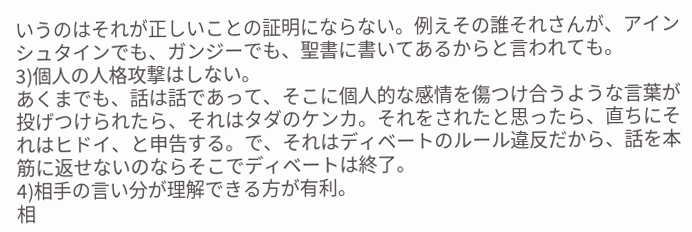いうのはそれが正しいことの証明にならない。例えその誰それさんが、アインシュタインでも、ガンジーでも、聖書に書いてあるからと言われても。
3)個人の人格攻撃はしない。
あくまでも、話は話であって、そこに個人的な感情を傷つけ合うような言葉が投げつけられたら、それはタダのケンカ。それをされたと思ったら、直ちにそれはヒドイ、と申告する。で、それはディベートのルール違反だから、話を本筋に返せないのならそこでディベートは終了。
4)相手の言い分が理解できる方が有利。
相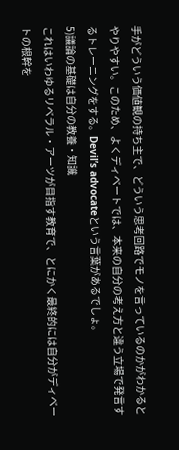手がどういう価値観の持ち主で、どういう思考回路でモノを言っているのかがわかるとやりやすい。このため、よくディベートでは、本来の自分の考え方と違う立場で発言するトレーニングをする。Devil’s advocateという言葉があるでしょ。
5)議論の基礎は自分の教養・知識
これはいわゆるリベラル・アーツが目指す教育で、とにかく最終的には自分がディベートの根幹を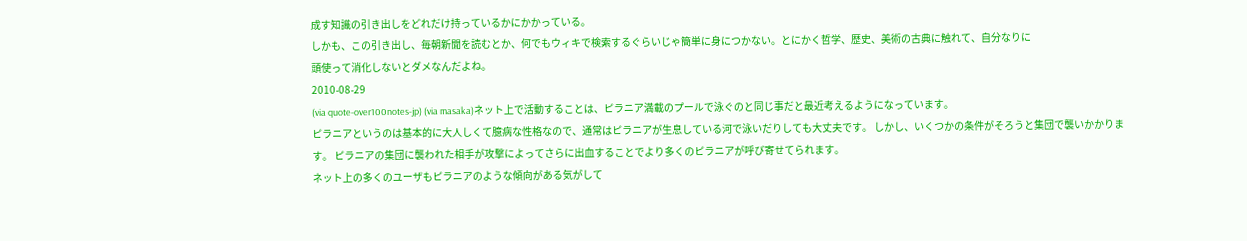成す知識の引き出しをどれだけ持っているかにかかっている。
しかも、この引き出し、毎朝新聞を読むとか、何でもウィキで検索するぐらいじゃ簡単に身につかない。とにかく哲学、歴史、美術の古典に触れて、自分なりに
頭使って消化しないとダメなんだよね。
2010-08-29
(via quote-over100notes-jp) (via masaka)ネット上で活動することは、ピラニア満載のプールで泳ぐのと同じ事だと最近考えるようになっています。
ピラニアというのは基本的に大人しくて臆病な性格なので、通常はピラニアが生息している河で泳いだりしても大丈夫です。 しかし、いくつかの条件がそろうと集団で襲いかかります。 ピラニアの集団に襲われた相手が攻撃によってさらに出血することでより多くのピラニアが呼び寄せてられます。
ネット上の多くのユーザもピラニアのような傾向がある気がして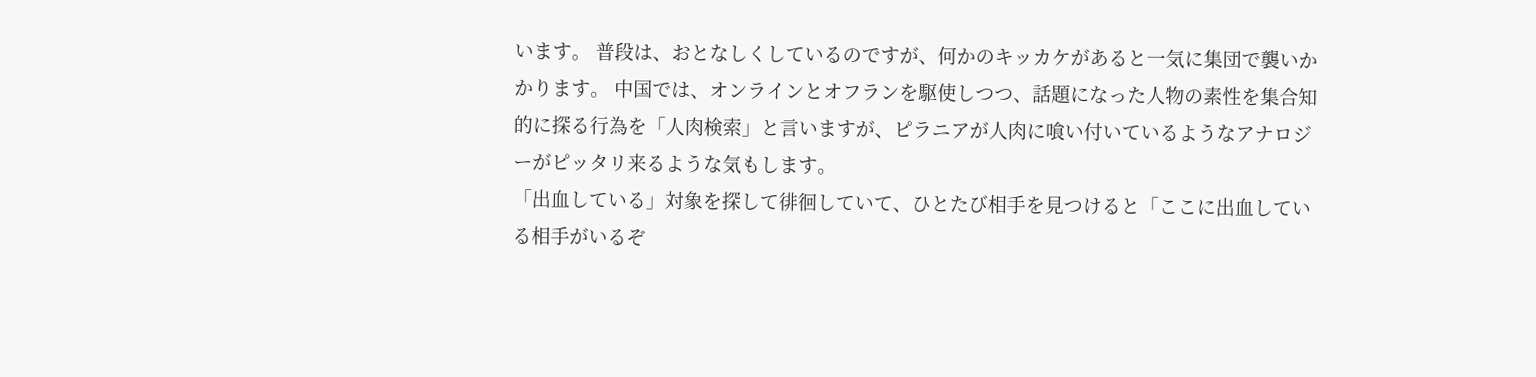います。 普段は、おとなしくしているのですが、何かのキッカケがあると一気に集団で襲いかかります。 中国では、オンラインとオフランを駆使しつつ、話題になった人物の素性を集合知的に探る行為を「人肉検索」と言いますが、ピラニアが人肉に喰い付いているようなアナロジーがピッタリ来るような気もします。
「出血している」対象を探して徘徊していて、ひとたび相手を見つけると「ここに出血している相手がいるぞ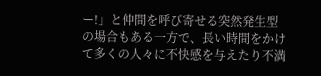ー!」と仲間を呼び寄せる突然発生型の場合もある一方で、長い時間をかけて多くの人々に不快感を与えたり不満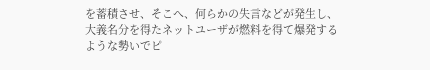を蓄積させ、そこへ、何らかの失言などが発生し、大義名分を得たネットユーザが燃料を得て爆発するような勢いでピ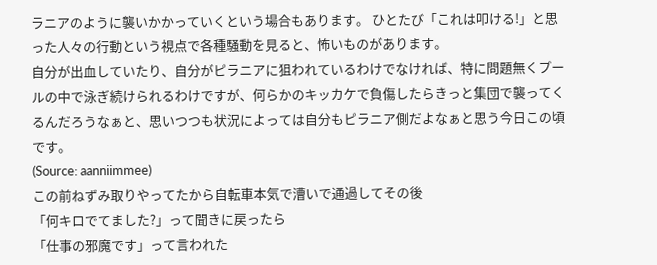ラニアのように襲いかかっていくという場合もあります。 ひとたび「これは叩ける!」と思った人々の行動という視点で各種騒動を見ると、怖いものがあります。
自分が出血していたり、自分がピラニアに狙われているわけでなければ、特に問題無くプールの中で泳ぎ続けられるわけですが、何らかのキッカケで負傷したらきっと集団で襲ってくるんだろうなぁと、思いつつも状況によっては自分もピラニア側だよなぁと思う今日この頃です。
(Source: aanniimmee)
この前ねずみ取りやってたから自転車本気で漕いで通過してその後
「何キロでてました?」って聞きに戻ったら
「仕事の邪魔です」って言われた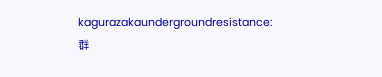kagurazakaundergroundresistance:
群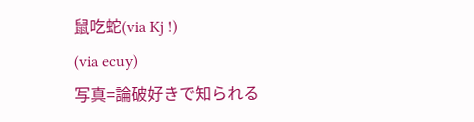鼠吃蛇(via Kj !)
(via ecuy)
写真=論破好きで知られる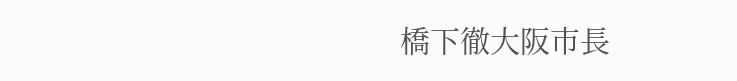橋下徹大阪市長